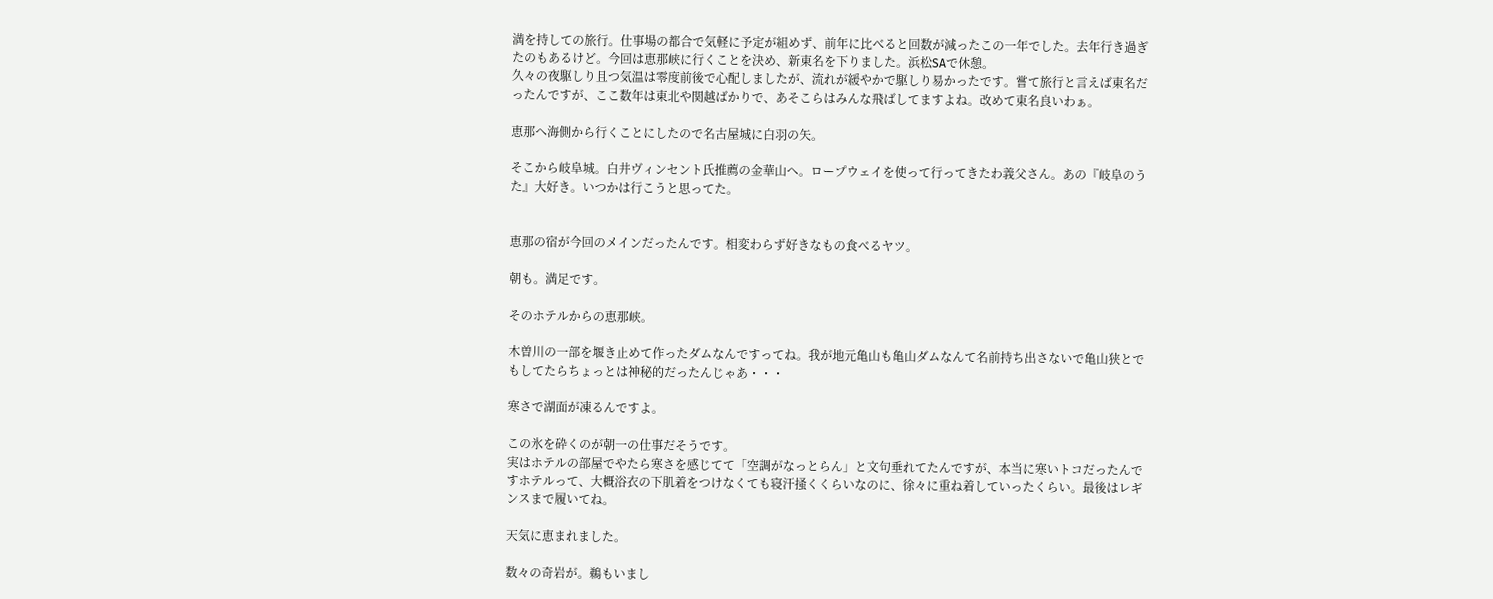満を持しての旅行。仕事場の都合で気軽に予定が組めず、前年に比べると回数が減ったこの一年でした。去年行き過ぎたのもあるけど。今回は恵那峡に行くことを決め、新東名を下りました。浜松SAで休憩。
久々の夜駆しり且つ気温は零度前後で心配しましたが、流れが緩やかで駆しり易かったです。嘗て旅行と言えば東名だったんですが、ここ数年は東北や関越ばかりで、あそこらはみんな飛ばしてますよね。改めて東名良いわぁ。

恵那へ海側から行くことにしたので名古屋城に白羽の矢。

そこから岐阜城。白井ヴィンセント氏推薦の金華山へ。ロープウェイを使って行ってきたわ義父さん。あの『岐阜のうた』大好き。いつかは行こうと思ってた。


恵那の宿が今回のメインだったんです。相変わらず好きなもの食べるヤツ。

朝も。満足です。

そのホテルからの恵那峡。

木曽川の一部を堰き止めて作ったダムなんですってね。我が地元亀山も亀山ダムなんて名前持ち出さないで亀山狭とでもしてたらちょっとは神秘的だったんじゃあ・・・

寒さで湖面が凍るんですよ。

この氷を砕くのが朝一の仕事だそうです。
実はホテルの部屋でやたら寒さを感じてて「空調がなっとらん」と文句垂れてたんですが、本当に寒いトコだったんですホテルって、大概浴衣の下肌着をつけなくても寝汗掻くくらいなのに、徐々に重ね着していったくらい。最後はレギンスまで履いてね。

天気に恵まれました。

数々の奇岩が。鵜もいまし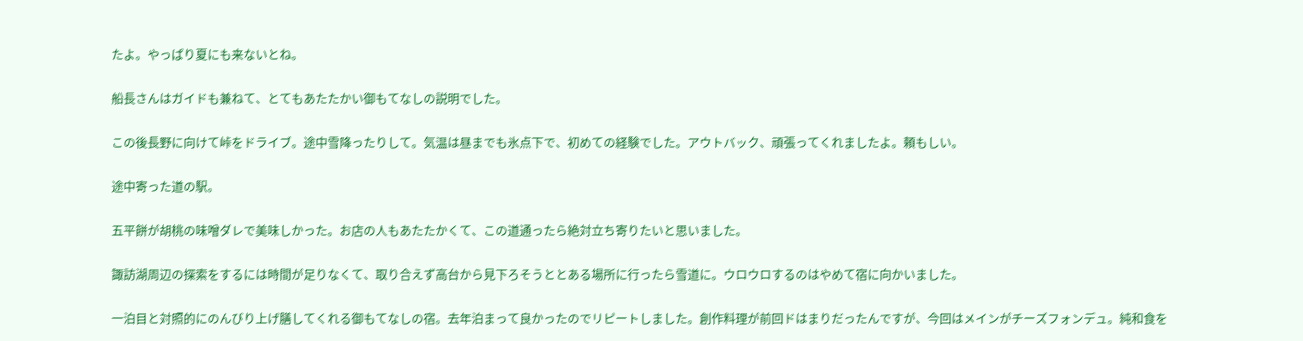たよ。やっぱり夏にも来ないとね。

船長さんはガイドも兼ねて、とてもあたたかい御もてなしの説明でした。

この後長野に向けて峠をドライブ。途中雪降ったりして。気温は昼までも氷点下で、初めての経験でした。アウトバック、頑張ってくれましたよ。頼もしい。

途中寄った道の駅。

五平餅が胡桃の味噌ダレで美味しかった。お店の人もあたたかくて、この道通ったら絶対立ち寄りたいと思いました。

諏訪湖周辺の探索をするには時間が足りなくて、取り合えず高台から見下ろそうととある場所に行ったら雪道に。ウロウロするのはやめて宿に向かいました。

一泊目と対照的にのんびり上げ膳してくれる御もてなしの宿。去年泊まって良かったのでリピートしました。創作料理が前回ドはまりだったんですが、今回はメインがチーズフォンデュ。純和食を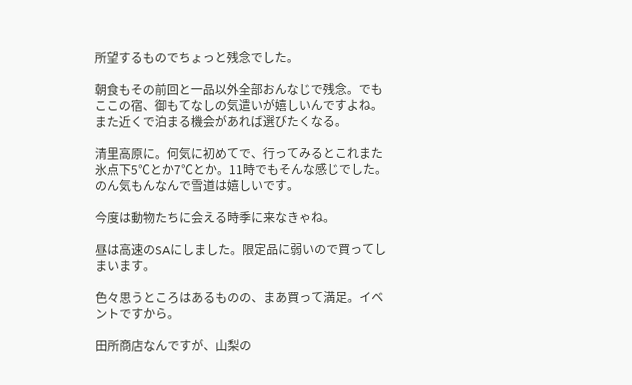所望するものでちょっと残念でした。

朝食もその前回と一品以外全部おんなじで残念。でもここの宿、御もてなしの気遣いが嬉しいんですよね。また近くで泊まる機会があれば選びたくなる。

清里高原に。何気に初めてで、行ってみるとこれまた氷点下5℃とか7℃とか。11時でもそんな感じでした。のん気もんなんで雪道は嬉しいです。

今度は動物たちに会える時季に来なきゃね。

昼は高速のSAにしました。限定品に弱いので買ってしまいます。

色々思うところはあるものの、まあ買って満足。イベントですから。

田所商店なんですが、山梨の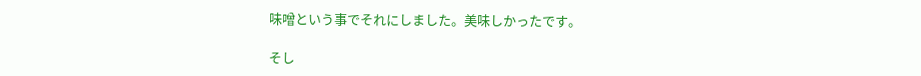味噌という事でそれにしました。美味しかったです。

そし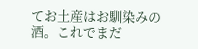てお土産はお馴染みの酒。これでまだ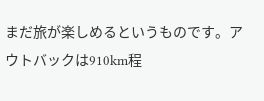まだ旅が楽しめるというものです。アウトバックは910km程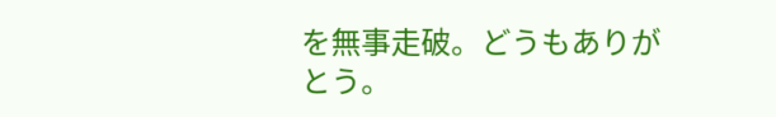を無事走破。どうもありがとう。